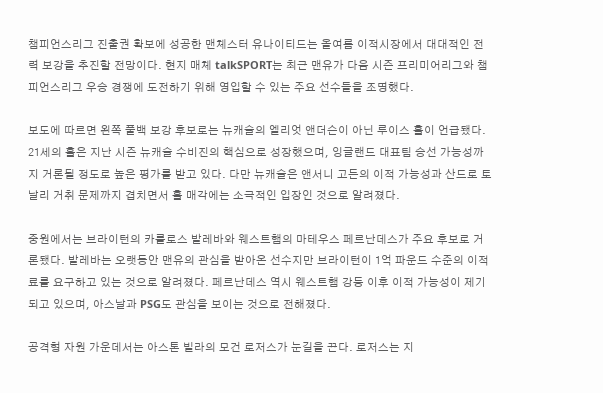챔피언스리그 진출권 확보에 성공한 맨체스터 유나이티드는 올여름 이적시장에서 대대적인 전력 보강을 추진할 전망이다. 현지 매체 talkSPORT는 최근 맨유가 다음 시즌 프리미어리그와 챔피언스리그 우승 경쟁에 도전하기 위해 영입할 수 있는 주요 선수들을 조명했다.

보도에 따르면 왼쪽 풀백 보강 후보로는 뉴캐슬의 엘리엇 앤더슨이 아닌 루이스 홀이 언급됐다. 21세의 홀은 지난 시즌 뉴캐슬 수비진의 핵심으로 성장했으며, 잉글랜드 대표팀 승선 가능성까지 거론될 정도로 높은 평가를 받고 있다. 다만 뉴캐슬은 앤서니 고든의 이적 가능성과 산드로 토날리 거취 문제까지 겹치면서 홀 매각에는 소극적인 입장인 것으로 알려졌다.

중원에서는 브라이턴의 카를로스 발레바와 웨스트햄의 마테우스 페르난데스가 주요 후보로 거론됐다. 발레바는 오랫동안 맨유의 관심을 받아온 선수지만 브라이턴이 1억 파운드 수준의 이적료를 요구하고 있는 것으로 알려졌다. 페르난데스 역시 웨스트햄 강등 이후 이적 가능성이 제기되고 있으며, 아스날과 PSG도 관심을 보이는 것으로 전해졌다.

공격형 자원 가운데서는 아스톤 빌라의 모건 로저스가 눈길을 끈다. 로저스는 지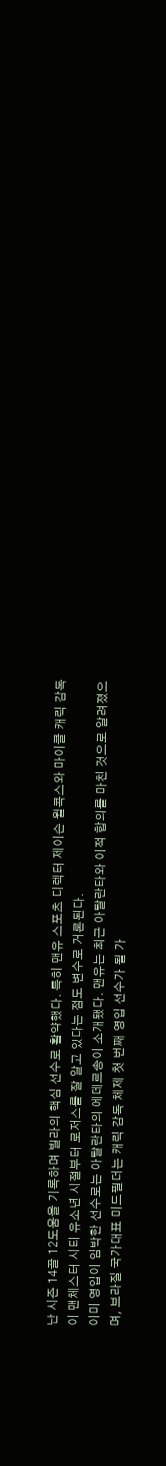난 시즌 14골 12도움을 기록하며 빌라의 핵심 선수로 활약했다. 특히 맨유 스포츠 디렉터 제이슨 윌콕스와 마이클 캐릭 감독이 맨체스터 시티 유소년 시절부터 로저스를 잘 알고 있다는 점도 변수로 거론된다.
이미 영입이 임박한 선수로는 아탈란타의 에데르송이 소개됐다. 맨유는 최근 아탈란타와 이적 합의를 마친 것으로 알려졌으며, 브라질 국가대표 미드필더는 캐릭 감독 체제 첫 번째 영입 선수가 될 가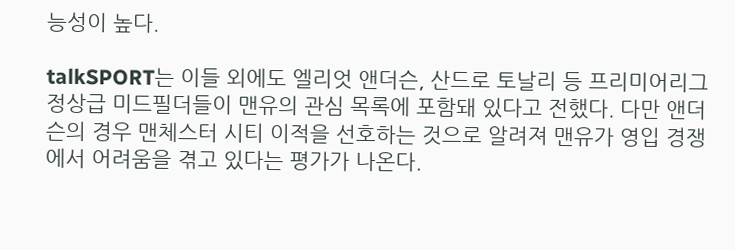능성이 높다.

talkSPORT는 이들 외에도 엘리엇 앤더슨, 산드로 토날리 등 프리미어리그 정상급 미드필더들이 맨유의 관심 목록에 포함돼 있다고 전했다. 다만 앤더슨의 경우 맨체스터 시티 이적을 선호하는 것으로 알려져 맨유가 영입 경쟁에서 어려움을 겪고 있다는 평가가 나온다.